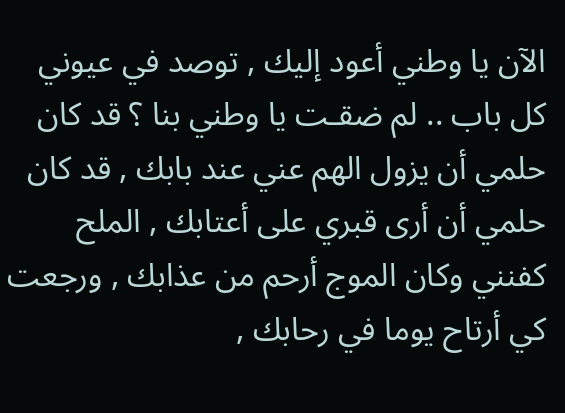الآن يا وطني أعود إليك , توصد في عيوني كل باب .. لم ضقـت يا وطني بنا ؟ قد كان حلمي أن يزول الهم عني عند بابك , قد كان حلمي أن أرى قبري على أعتابك , الملح كفنني وكان الموج أرحم من عذابك , ورجعت كي أرتاح يوما في رحابك ,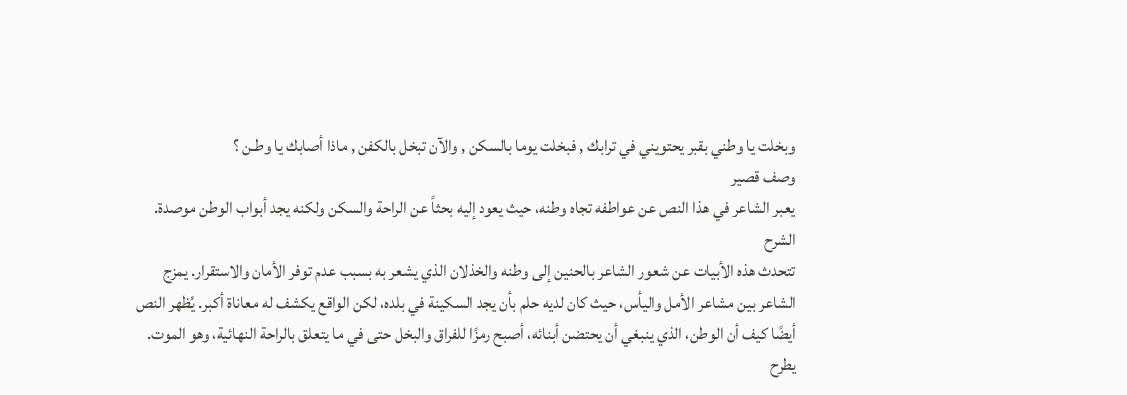وبخلت يا وطني بقبر يحتويني في ترابك , فبخلت يوما بالسكن , والآن تبخل بالكفن , ماذا أصابك يا وطـن ؟
وصف قصير
يعبر الشاعر في هذا النص عن عواطفه تجاه وطنه، حيث يعود إليه بحثاً عن الراحة والسكن ولكنه يجد أبواب الوطن موصدة.
الشرح
تتحدث هذه الأبيات عن شعور الشاعر بالحنين إلى وطنه والخذلان الذي يشعر به بسبب عدم توفر الأمان والاستقرار. يمزج الشاعر بين مشاعر الأمل واليأس، حيث كان لديه حلم بأن يجد السكينة في بلده، لكن الواقع يكشف له معاناة أكبر. يُظهر النص أيضًا كيف أن الوطن، الذي ينبغي أن يحتضن أبنائه، أصبح رمزًا للفراق والبخل حتى في ما يتعلق بالراحة النهائية، وهو الموت. يطرح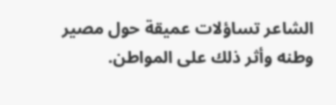الشاعر تساؤلات عميقة حول مصير وطنه وأثر ذلك على المواطن.